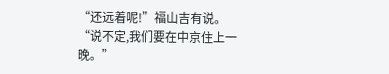“还远着呢!”福山吉有说。“说不定,我们要在中京住上一晚。”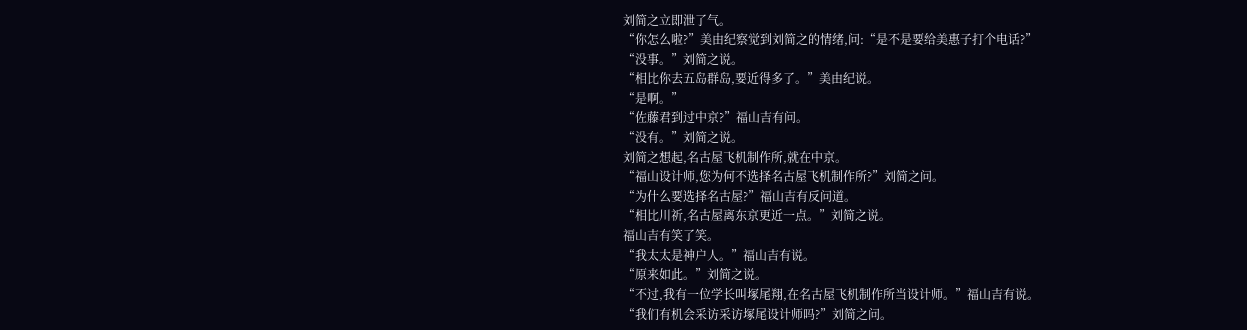刘简之立即泄了气。
“你怎么啦?”美由纪察觉到刘简之的情绪,问:“是不是要给美惠子打个电话?”
“没事。”刘简之说。
“相比你去五岛群岛,要近得多了。”美由纪说。
“是啊。”
“佐藤君到过中京?”福山吉有问。
“没有。”刘简之说。
刘简之想起,名古屋飞机制作所,就在中京。
“福山设计师,您为何不选择名古屋飞机制作所?”刘简之问。
“为什么要选择名古屋?”福山吉有反问道。
“相比川祈,名古屋离东京更近一点。”刘简之说。
福山吉有笑了笑。
“我太太是神户人。”福山吉有说。
“原来如此。”刘简之说。
“不过,我有一位学长叫塚尾翔,在名古屋飞机制作所当设计师。”福山吉有说。
“我们有机会采访采访塚尾设计师吗?”刘简之问。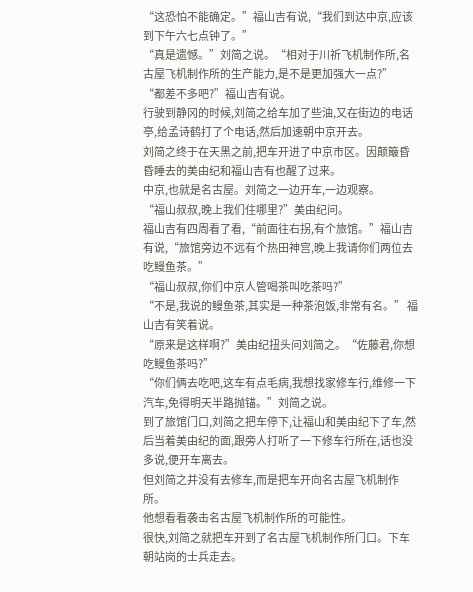“这恐怕不能确定。”福山吉有说,“我们到达中京,应该到下午六七点钟了。”
“真是遗憾。”刘简之说。“相对于川祈飞机制作所,名古屋飞机制作所的生产能力,是不是更加强大一点?”
“都差不多吧?”福山吉有说。
行驶到静冈的时候,刘简之给车加了些油,又在街边的电话亭,给孟诗鹤打了个电话,然后加速朝中京开去。
刘简之终于在天黑之前,把车开进了中京市区。因颠簸昏昏睡去的美由纪和福山吉有也醒了过来。
中京,也就是名古屋。刘简之一边开车,一边观察。
“福山叔叔,晚上我们住哪里?”美由纪问。
福山吉有四周看了看,“前面往右拐,有个旅馆。”福山吉有说,“旅馆旁边不远有个热田神宫,晚上我请你们两位去吃鳗鱼茶。”
“福山叔叔,你们中京人管喝茶叫吃茶吗?”
“不是,我说的鳗鱼茶,其实是一种茶泡饭,非常有名。” 福山吉有笑着说。
“原来是这样啊?”美由纪扭头问刘简之。“佐藤君,你想吃鳗鱼茶吗?”
“你们俩去吃吧,这车有点毛病,我想找家修车行,维修一下汽车,免得明天半路抛锚。”刘简之说。
到了旅馆门口,刘简之把车停下,让福山和美由纪下了车,然后当着美由纪的面,跟旁人打听了一下修车行所在,话也没多说,便开车离去。
但刘简之并没有去修车,而是把车开向名古屋飞机制作所。
他想看看袭击名古屋飞机制作所的可能性。
很快,刘简之就把车开到了名古屋飞机制作所门口。下车朝站岗的士兵走去。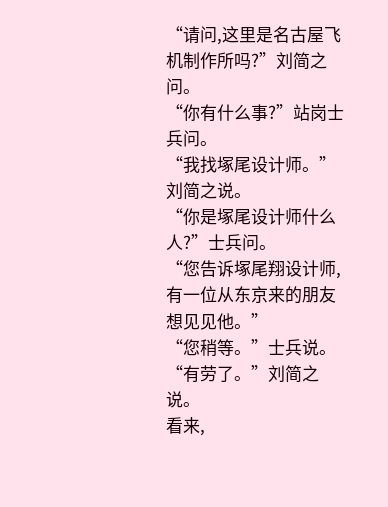“请问,这里是名古屋飞机制作所吗?”刘简之问。
“你有什么事?”站岗士兵问。
“我找塚尾设计师。”刘简之说。
“你是塚尾设计师什么人?”士兵问。
“您告诉塚尾翔设计师,有一位从东京来的朋友想见见他。”
“您稍等。”士兵说。
“有劳了。”刘简之说。
看来,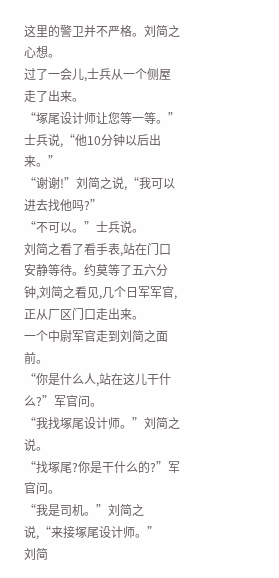这里的警卫并不严格。刘简之心想。
过了一会儿,士兵从一个侧屋走了出来。
“塚尾设计师让您等一等。”士兵说,“他10分钟以后出来。”
“谢谢!”刘简之说,“我可以进去找他吗?”
“不可以。”士兵说。
刘简之看了看手表,站在门口安静等待。约莫等了五六分钟,刘简之看见,几个日军军官,正从厂区门口走出来。
一个中尉军官走到刘简之面前。
“你是什么人,站在这儿干什么?”军官问。
“我找塚尾设计师。”刘简之说。
“找塚尾?你是干什么的?”军官问。
“我是司机。”刘简之说,“来接塚尾设计师。”
刘简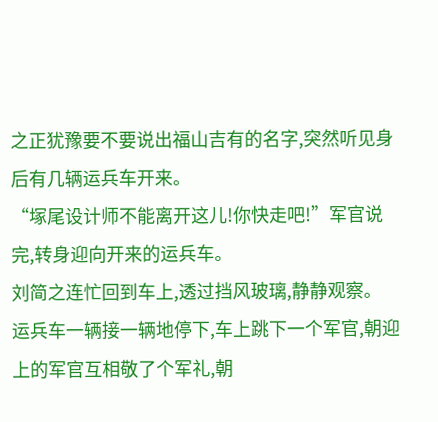之正犹豫要不要说出福山吉有的名字,突然听见身后有几辆运兵车开来。
“塚尾设计师不能离开这儿!你快走吧!”军官说完,转身迎向开来的运兵车。
刘简之连忙回到车上,透过挡风玻璃,静静观察。
运兵车一辆接一辆地停下,车上跳下一个军官,朝迎上的军官互相敬了个军礼,朝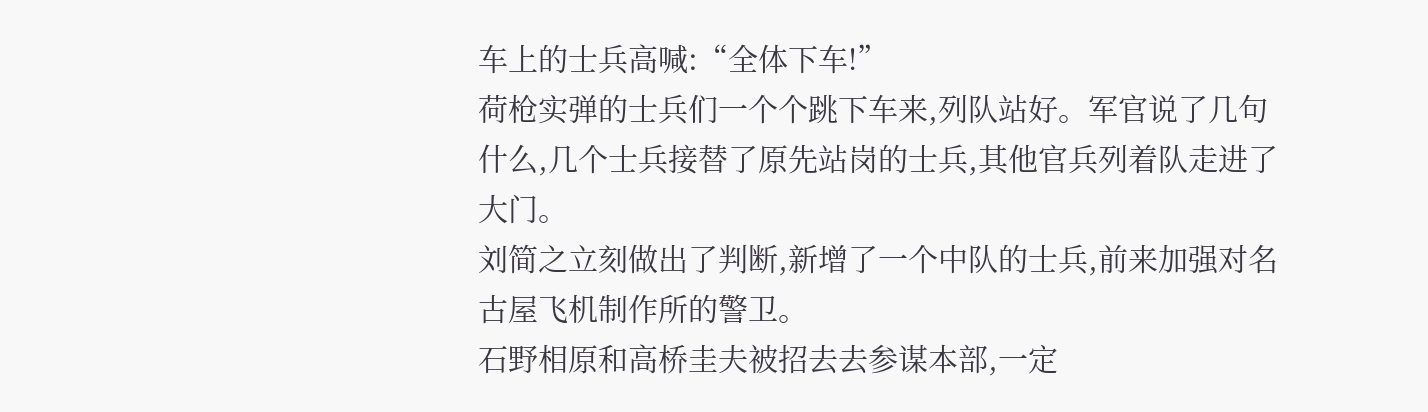车上的士兵高喊:“全体下车!”
荷枪实弹的士兵们一个个跳下车来,列队站好。军官说了几句什么,几个士兵接替了原先站岗的士兵,其他官兵列着队走进了大门。
刘简之立刻做出了判断,新增了一个中队的士兵,前来加强对名古屋飞机制作所的警卫。
石野相原和高桥圭夫被招去去参谋本部,一定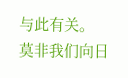与此有关。
莫非我们向日